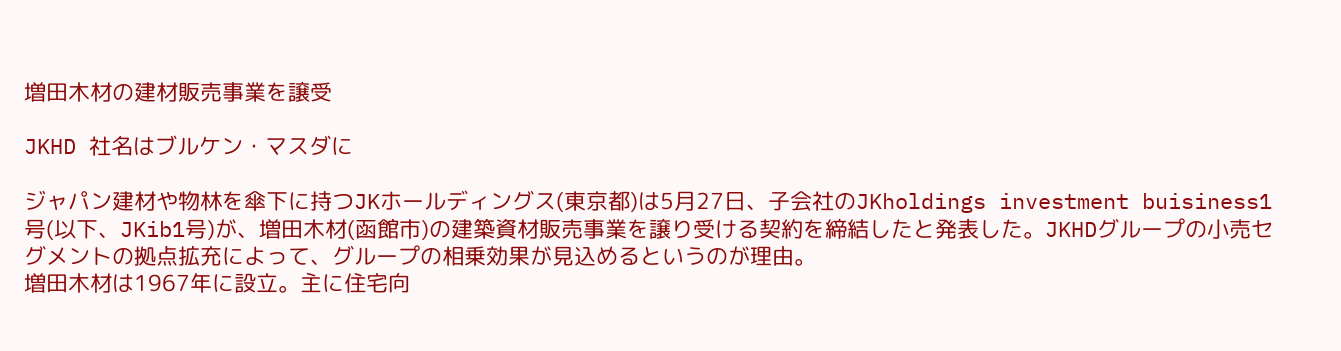増田木材の建材販売事業を譲受

JKHD 社名はブルケン・マスダに

ジャパン建材や物林を傘下に持つJKホールディングス(東京都)は5月27日、子会社のJKholdings investment buisiness1号(以下、JKib1号)が、増田木材(函館市)の建築資材販売事業を譲り受ける契約を締結したと発表した。JKHDグループの小売セグメントの拠点拡充によって、グループの相乗効果が見込めるというのが理由。
増田木材は1967年に設立。主に住宅向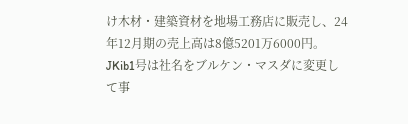け木材・建築資材を地場工務店に販売し、24年12月期の売上高は8億5201万6000円。JKib1号は社名をブルケン・マスダに変更して事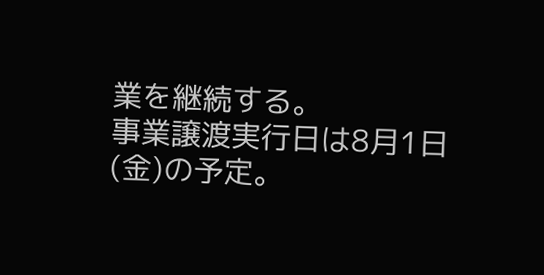業を継続する。
事業譲渡実行日は8月1日(金)の予定。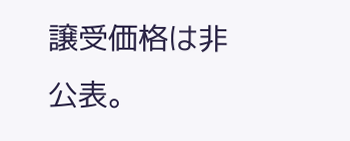譲受価格は非公表。